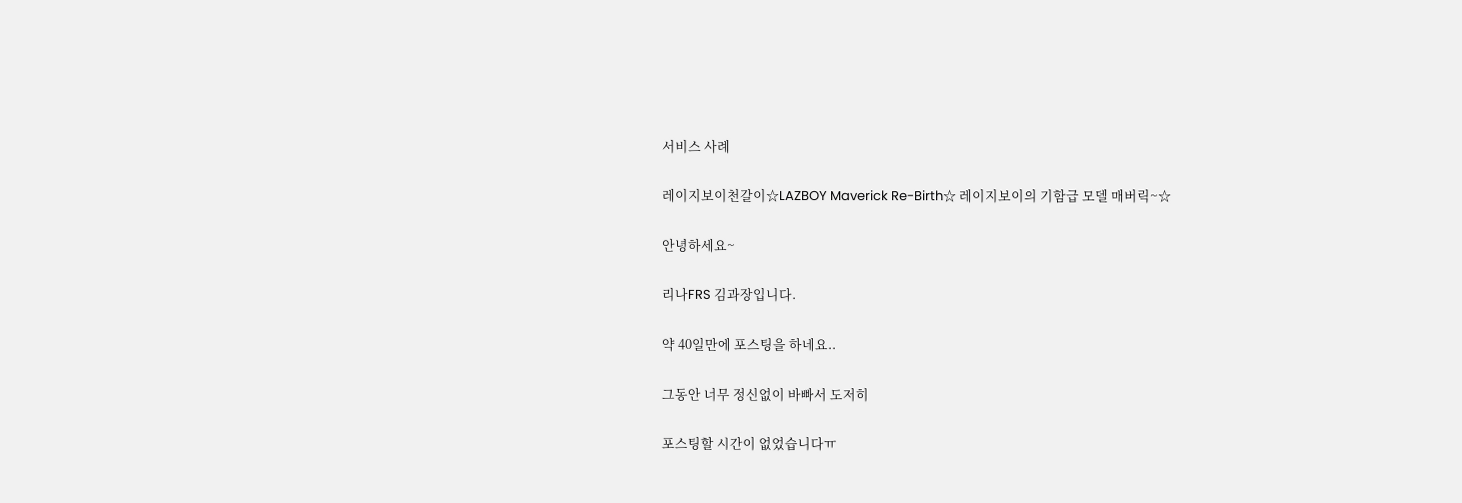서비스 사례

레이지보이천갈이☆LAZBOY Maverick Re-Birth☆ 레이지보이의 기함급 모델 매버릭~☆

안녕하세요~

리나FRS 김과장입니다.

약 40일만에 포스팅을 하네요..

그동안 너무 정신없이 바빠서 도저히

포스팅할 시간이 없었습니다ㅠ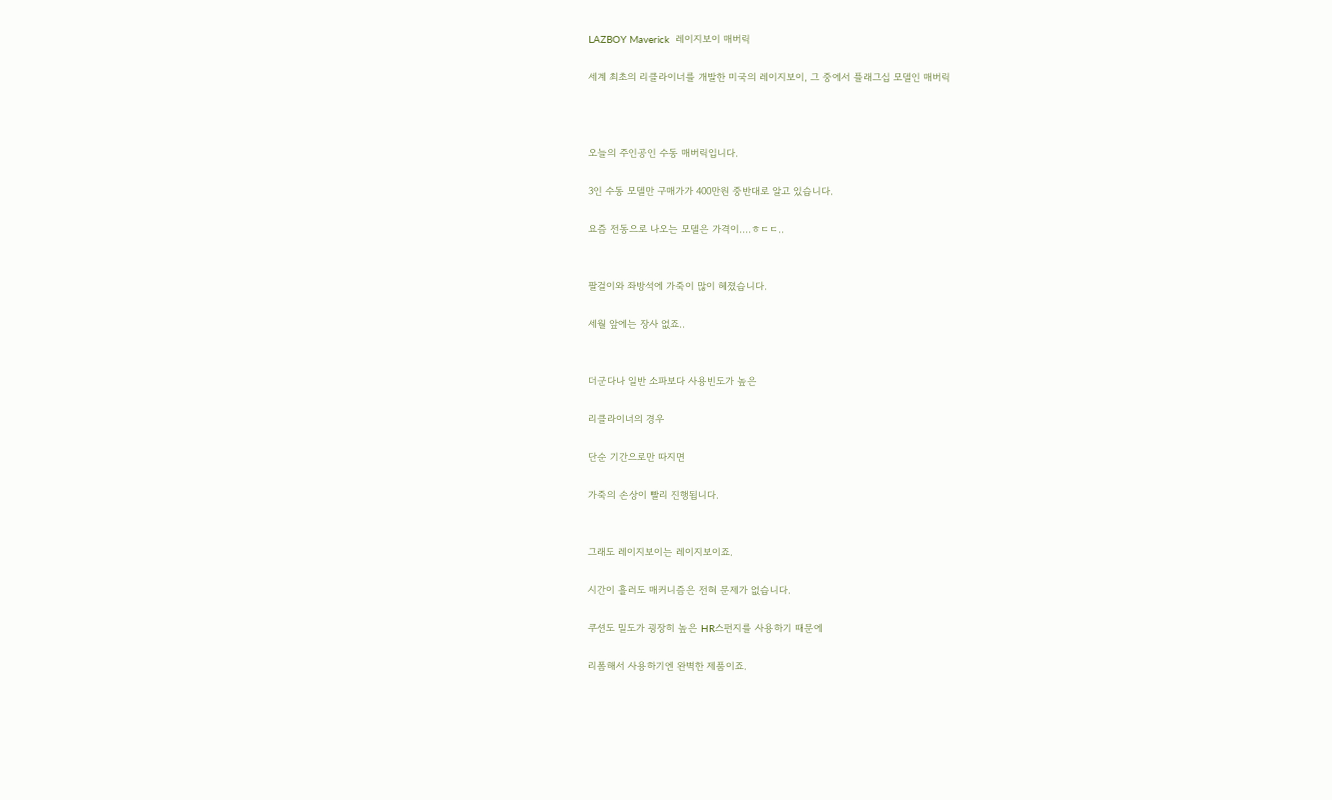LAZBOY Maverick  레이지보이 매버릭

세계 최초의 리클라이너를 개발한 미국의 레이지보이, 그 중에서 플래그십 모델인 매버릭



오늘의 주인공인 수동 매버릭입니다.

3인 수동 모델만 구매가가 400만원 중반대로 알고 있습니다.

요즘 전동으로 나오는 모델은 가격이....ㅎㄷㄷ..


팔걸이와 좌방석에 가죽이 많이 헤졌습니다.

세월 앞에는 장사 없죠..


더군다나 일반 소파보다 사용빈도가 높은

리클라이너의 경우

단순 기간으로만 따지면

가죽의 손상이 빨리 진행됩니다.


그래도 레이지보이는 레이지보이죠.

시간이 흘러도 매커니즘은 전혀 문제가 없습니다.

쿠션도 밀도가 굉장히 높은 HR스펀지를 사용하기 때문에

리폼해서 사용하기엔 완벽한 제품이죠.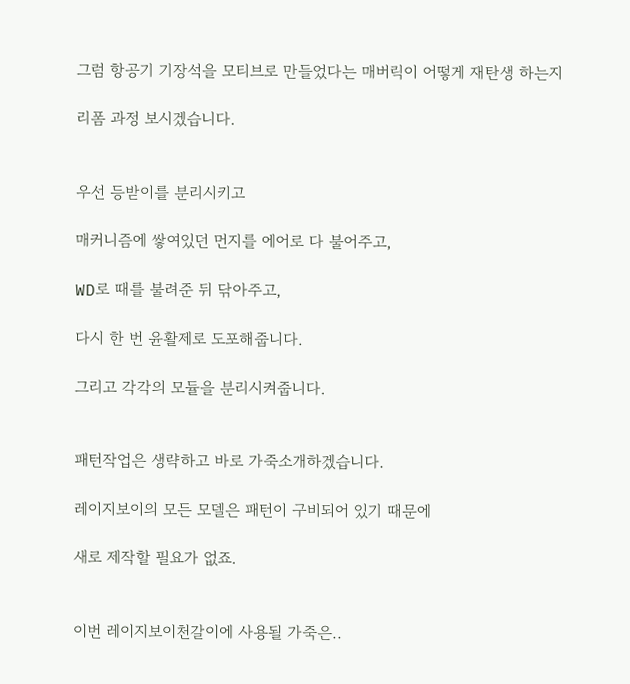그럼 항공기 기장석을 모티브로 만들었다는 매버릭이 어떻게 재탄생 하는지

리폼 과정 보시겠습니다.


우선 등받이를 분리시키고

매커니즘에 쌓여있던 먼지를 에어로 다 불어주고,

WD로 때를 불려준 뒤 닦아주고,

다시 한 번 윤활제로 도포해줍니다.

그리고 각각의 모듈을 분리시켜줍니다.


패턴작업은 생략하고 바로 가죽소개하겠습니다.

레이지보이의 모든 모델은 패턴이 구비되어 있기 때문에

새로 제작할 필요가 없죠.


이번 레이지보이천갈이에 사용될 가죽은..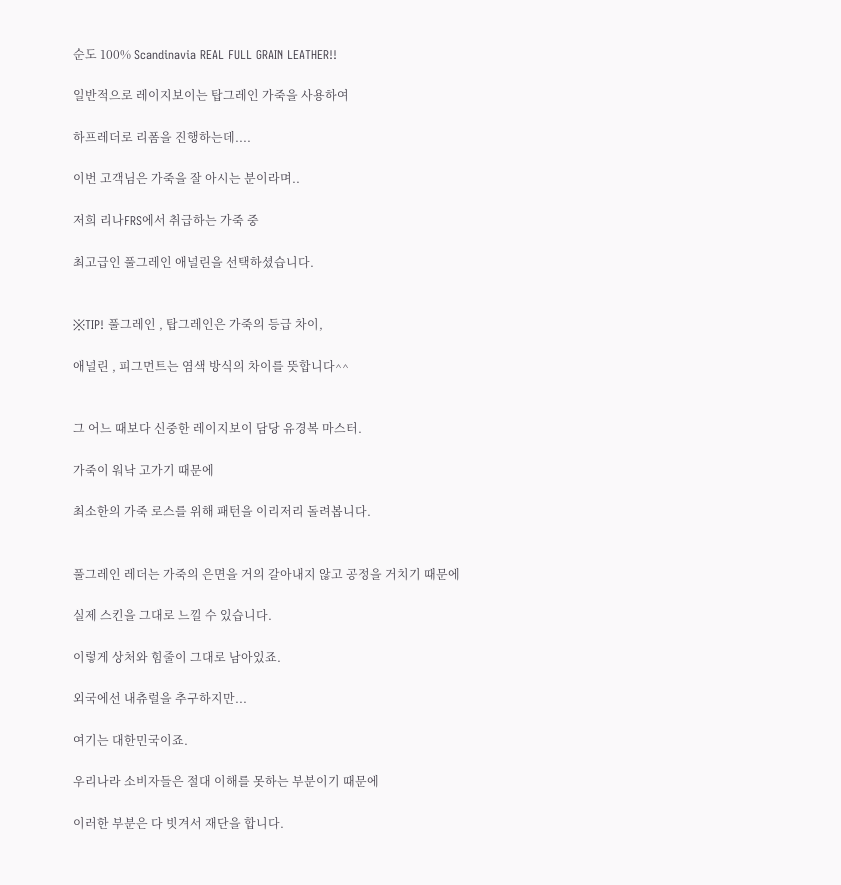순도 100% Scandinavia REAL FULL GRAIN LEATHER!!

일반적으로 레이지보이는 탑그레인 가죽을 사용하여

하프레더로 리폼을 진행하는데....

이번 고객님은 가죽을 잘 아시는 분이라며..

저희 리나FRS에서 취급하는 가죽 중

최고급인 풀그레인 애널린을 선택하셨습니다.


※TIP! 풀그레인 , 탑그레인은 가죽의 등급 차이,

애널린 , 피그먼트는 염색 방식의 차이를 뜻합니다^^


그 어느 때보다 신중한 레이지보이 담당 유경복 마스터.

가죽이 워낙 고가기 때문에

최소한의 가죽 로스를 위해 패턴을 이리저리 돌려봅니다.


풀그레인 레더는 가죽의 은면을 거의 갈아내지 않고 공정을 거치기 때문에

실제 스킨을 그대로 느낄 수 있습니다.

이렇게 상처와 힘줄이 그대로 남아있죠.

외국에선 내츄럴을 추구하지만...

여기는 대한민국이죠.

우리나라 소비자들은 절대 이해를 못하는 부분이기 때문에

이러한 부분은 다 빗겨서 재단을 합니다.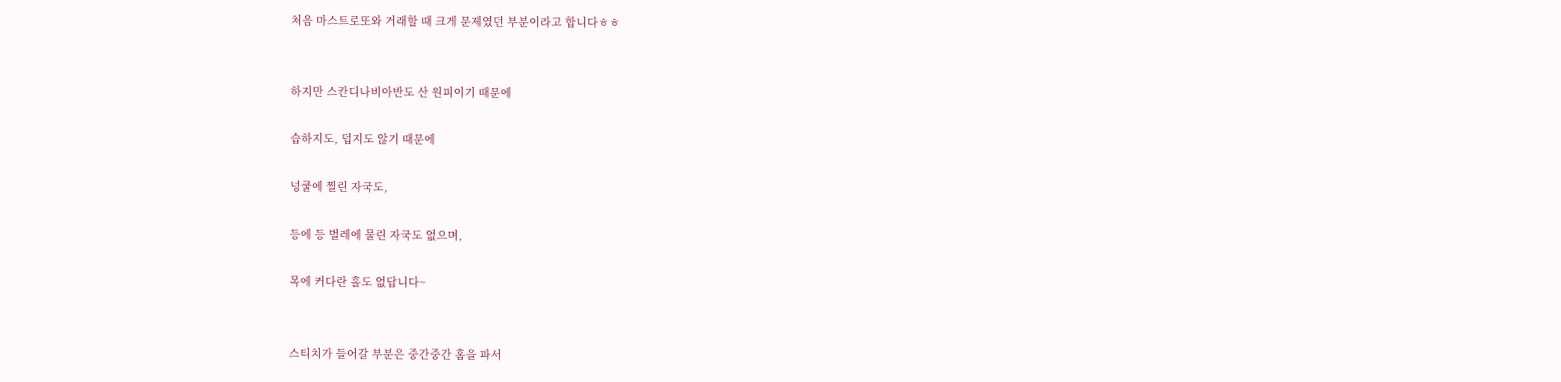처음 마스트로또와 거래할 때 크게 문제였던 부분이라고 합니다ㅎㅎ


하지만 스칸디나비아반도 산 원피이기 때문에

습하지도, 덥지도 않기 때문에

넝쿨에 찔린 자국도,

등에 등 벌레에 물린 자국도 없으며,

목에 커다란 홀도 없답니다~


스티치가 들어갈 부분은 중간중간 홈을 파서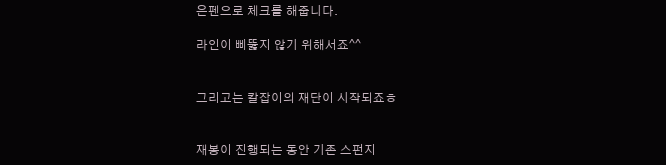은펜으로 체크를 해줍니다.

라인이 삐뚫지 않기 위해서죠^^


그리고는 칼잡이의 재단이 시작되죠ㅎ


재봉이 진행되는 동안 기존 스펀지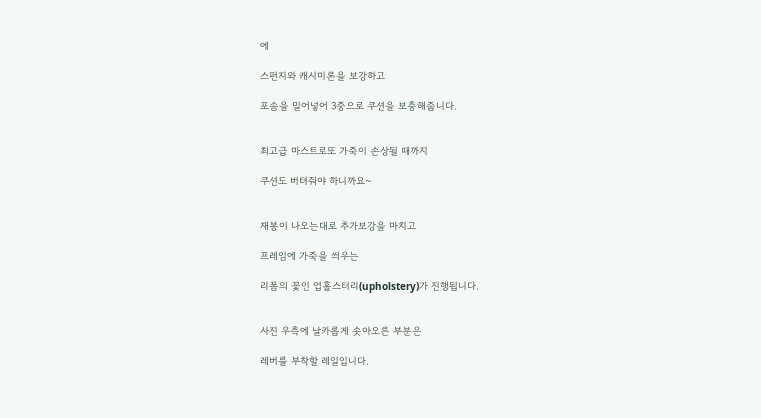에

스펀지와 캐시미론을 보강하고

포솜을 밀어넣어 3중으로 쿠션을 보충해줍니다.


최고급 마스트로또 가죽이 손상될 때까지

쿠션도 버텨줘야 하니까요~


재봉이 나오는대로 추가보강을 마치고

프레임에 가죽을 씌우는

리폼의 꽃인 업홀스터리(upholstery)가 진행됩니다.


사진 우측에 날카롭게 솟아오른 부분은

레버를 부착할 레일입니다.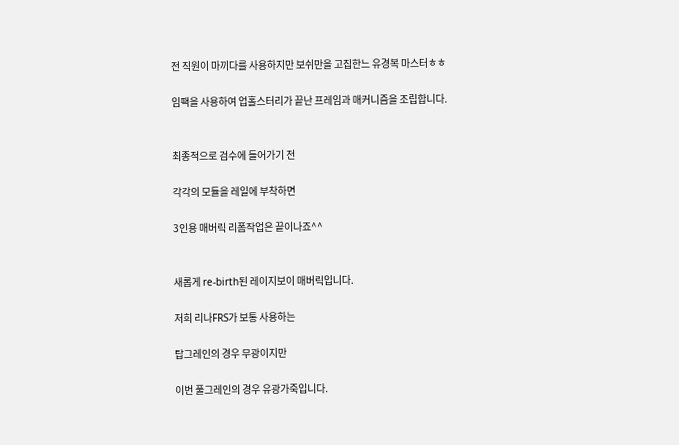전 직원이 마끼다를 사용하지만 보쉬만을 고집한느 유경복 마스터ㅎㅎ

임팩을 사용하여 업홀스터리가 끝난 프레임과 매커니즘을 조립합니다.


최종적으로 검수에 들어가기 전

각각의 모듈을 레일에 부착하면

3인용 매버릭 리폼작업은 끝이나죠^^


새롭게 re-birth된 레이지보이 매버릭입니다.

저희 리나FRS가 보통 사용하는

탑그레인의 경우 무광이지만

이번 풀그레인의 경우 유광가죽입니다.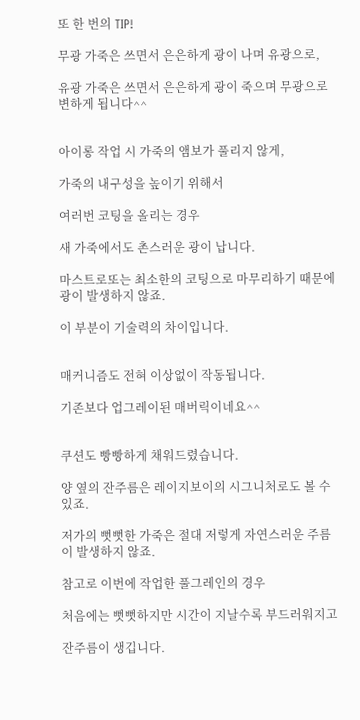또 한 번의 TIP!

무광 가죽은 쓰면서 은은하게 광이 나며 유광으로,

유광 가죽은 쓰면서 은은하게 광이 죽으며 무광으로 변하게 됩니다^^


아이롱 작업 시 가죽의 앰보가 풀리지 않게,

가죽의 내구성을 높이기 위해서

여러번 코팅을 올리는 경우

새 가죽에서도 촌스러운 광이 납니다.

마스트로또는 최소한의 코팅으로 마무리하기 때문에 광이 발생하지 않죠.

이 부분이 기술력의 차이입니다.


매커니즘도 전혀 이상없이 작동됩니다.

기존보다 업그레이된 매버릭이네요^^


쿠션도 빵빵하게 채워드렸습니다.

양 옆의 잔주름은 레이지보이의 시그니처로도 볼 수 있죠.

저가의 뻣뻣한 가죽은 절대 저렇게 자연스러운 주름이 발생하지 않죠.

참고로 이번에 작업한 풀그레인의 경우

처음에는 뻣뻣하지만 시간이 지날수록 부드러워지고

잔주름이 생깁니다.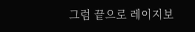그럼 끝으로 레이지보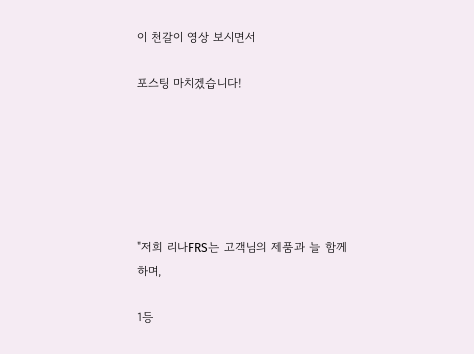이 천갈이 영상 보시면서

포스팅 마치겠습니다!






"저희 리나FRS는 고객님의 제품과 늘 함께하며,

1등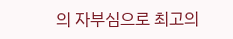의 자부심으로 최고의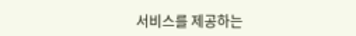서비스를 제공하는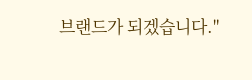브랜드가 되겠습니다."